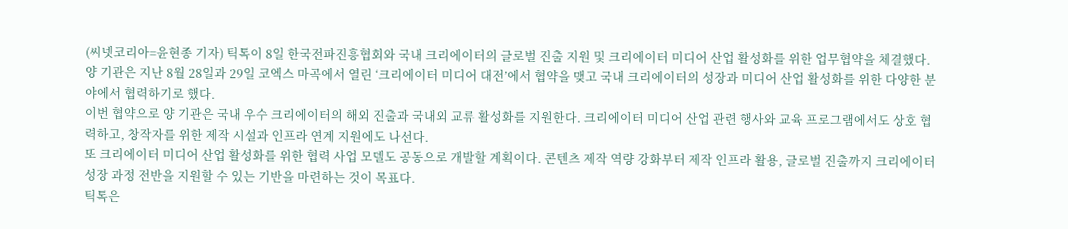(씨넷코리아=윤현종 기자) 틱톡이 8일 한국전파진흥협회와 국내 크리에이터의 글로벌 진출 지원 및 크리에이터 미디어 산업 활성화를 위한 업무협약을 체결했다.
양 기관은 지난 8월 28일과 29일 코엑스 마곡에서 열린 ‘크리에이터 미디어 대전’에서 협약을 맺고 국내 크리에이터의 성장과 미디어 산업 활성화를 위한 다양한 분야에서 협력하기로 했다.
이번 협약으로 양 기관은 국내 우수 크리에이터의 해외 진출과 국내외 교류 활성화를 지원한다. 크리에이터 미디어 산업 관련 행사와 교육 프로그램에서도 상호 협력하고, 창작자를 위한 제작 시설과 인프라 연계 지원에도 나선다.
또 크리에이터 미디어 산업 활성화를 위한 협력 사업 모델도 공동으로 개발할 계획이다. 콘텐츠 제작 역량 강화부터 제작 인프라 활용, 글로벌 진출까지 크리에이터 성장 과정 전반을 지원할 수 있는 기반을 마련하는 것이 목표다.
틱톡은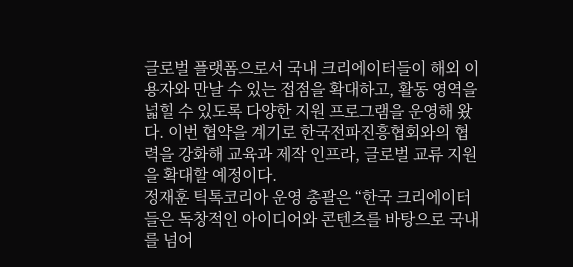글로벌 플랫폼으로서 국내 크리에이터들이 해외 이용자와 만날 수 있는 접점을 확대하고, 활동 영역을 넓힐 수 있도록 다양한 지원 프로그램을 운영해 왔다. 이번 협약을 계기로 한국전파진흥협회와의 협력을 강화해 교육과 제작 인프라, 글로벌 교류 지원을 확대할 예정이다.
정재훈 틱톡코리아 운영 총괄은 “한국 크리에이터들은 독창적인 아이디어와 콘텐츠를 바탕으로 국내를 넘어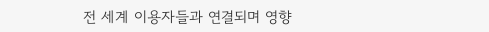전 세계 이용자들과 연결되며 영향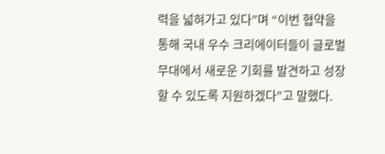력을 넓혀가고 있다”며 “이번 협약을 통해 국내 우수 크리에이터들이 글로벌 무대에서 새로운 기회를 발견하고 성장할 수 있도록 지원하겠다”고 말했다.